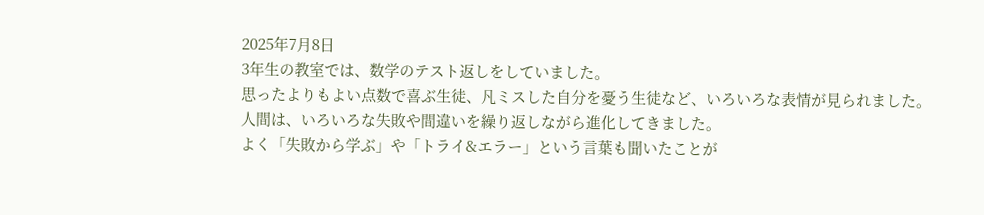2025年7月8日
3年生の教室では、数学のテスト返しをしていました。
思ったよりもよい点数で喜ぶ生徒、凡ミスした自分を憂う生徒など、いろいろな表情が見られました。
人間は、いろいろな失敗や間違いを繰り返しながら進化してきました。
よく「失敗から学ぶ」や「トライ&エラー」という言葉も聞いたことが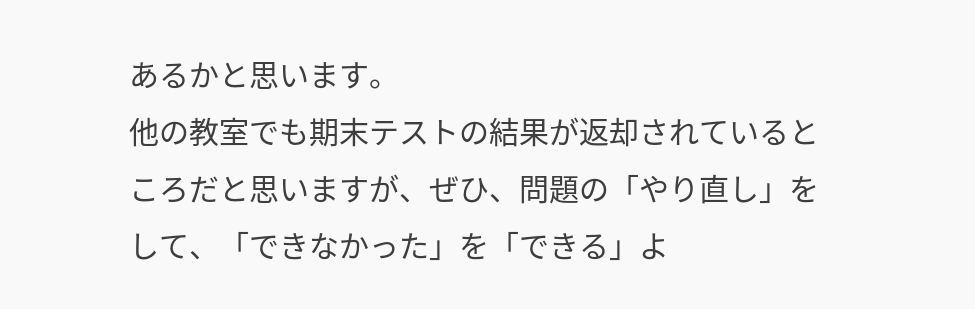あるかと思います。
他の教室でも期末テストの結果が返却されているところだと思いますが、ぜひ、問題の「やり直し」をして、「できなかった」を「できる」よ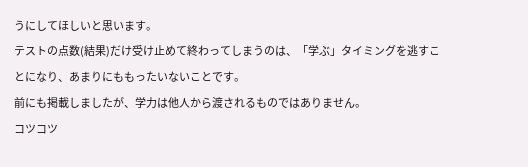うにしてほしいと思います。
テストの点数(結果)だけ受け止めて終わってしまうのは、「学ぶ」タイミングを逃すことになり、あまりにももったいないことです。
前にも掲載しましたが、学力は他人から渡されるものではありません。
コツコツ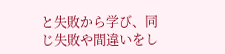と失敗から学び、同じ失敗や間違いをし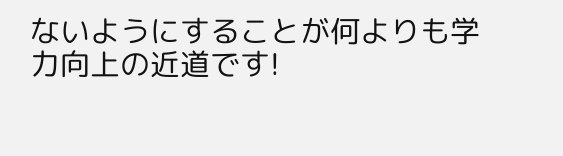ないようにすることが何よりも学力向上の近道です!